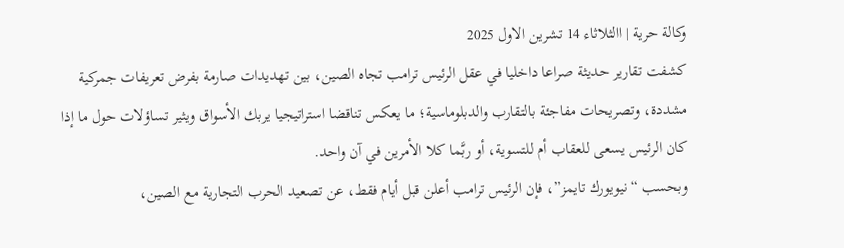وكالة حرية | االثلاثاء 14 تشرين الاول 2025
كشفت تقارير حديثة صراعا داخليا في عقل الرئيس ترامب تجاه الصين، بين تهديدات صارمة بفرض تعريفات جمركية مشددة، وتصريحات مفاجئة بالتقارب والدبلوماسية؛ ما يعكس تناقضا استراتيجيا يربك الأسواق ويثير تساؤلات حول ما إذا كان الرئيس يسعى للعقاب أم للتسوية، أو ربَّما كلا الأمرين في آن واحد.
وبحسب “نيويورك تايمز”، فإن الرئيس ترامب أعلن قبل أيام فقط، عن تصعيد الحرب التجارية مع الصين،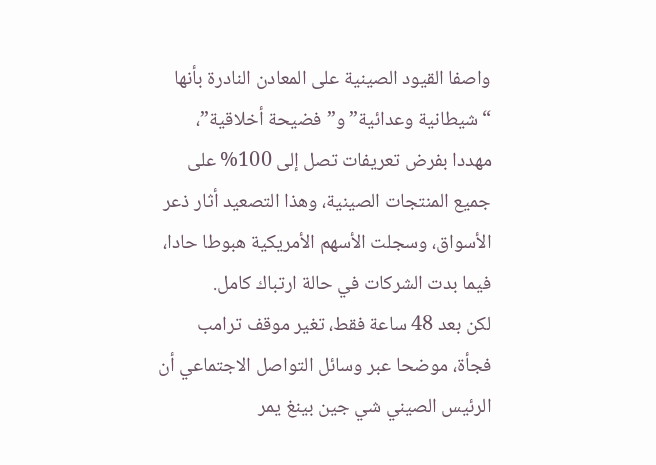واصفا القيود الصينية على المعادن النادرة بأنها “شيطانية وعدائية” و”فضيحة أخلاقية”، مهددا بفرض تعريفات تصل إلى 100% على جميع المنتجات الصينية، وهذا التصعيد أثار ذعر الأسواق، وسجلت الأسهم الأمريكية هبوطا حادا، فيما بدت الشركات في حالة ارتباك كامل.
لكن بعد 48 ساعة فقط، تغير موقف ترامب فجأة، موضحا عبر وسائل التواصل الاجتماعي أن الرئيس الصيني شي جين بينغ يمر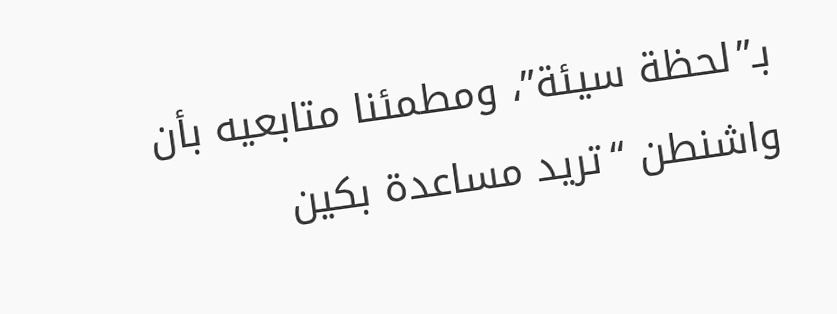بـ”لحظة سيئة”، ومطمئنا متابعيه بأن واشنطن “تريد مساعدة بكين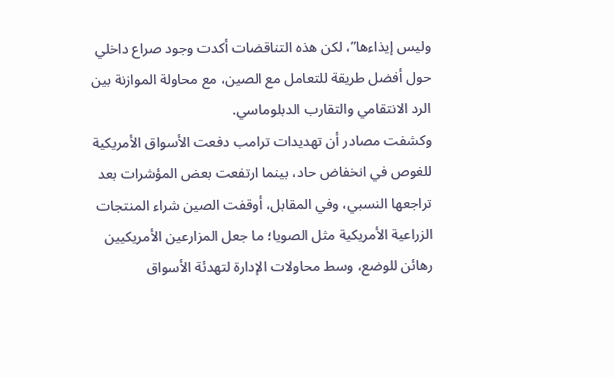وليس إيذاءها”، لكن هذه التناقضات أكدت وجود صراع داخلي حول أفضل طريقة للتعامل مع الصين، مع محاولة الموازنة بين الرد الانتقامي والتقارب الدبلوماسي.
وكشفت مصادر أن تهديدات ترامب دفعت الأسواق الأمريكية للغوص في انخفاض حاد، بينما ارتفعت بعض المؤشرات بعد تراجعها النسبي، وفي المقابل، أوقفت الصين شراء المنتجات الزراعية الأمريكية مثل الصويا؛ ما جعل المزارعين الأمريكيين رهائن للوضع، وسط محاولات الإدارة لتهدئة الأسواق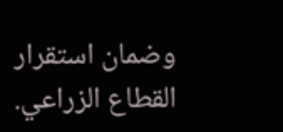وضمان استقرار القطاع الزراعي.